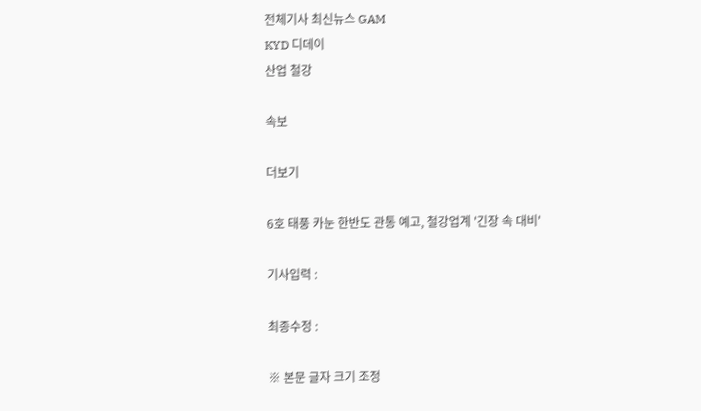전체기사 최신뉴스 GAM
KYD 디데이
산업 철강

속보

더보기

6호 태풍 카눈 한반도 관통 예고, 철강업계 '긴장 속 대비'

기사입력 :

최종수정 :

※ 본문 글자 크기 조정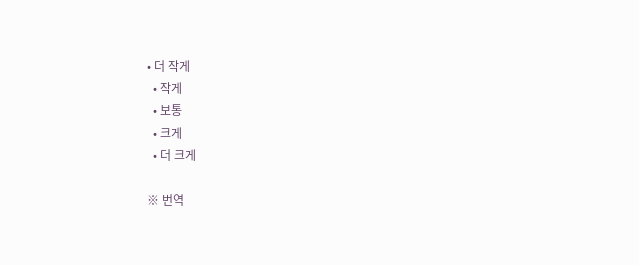• 더 작게
  • 작게
  • 보통
  • 크게
  • 더 크게

※ 번역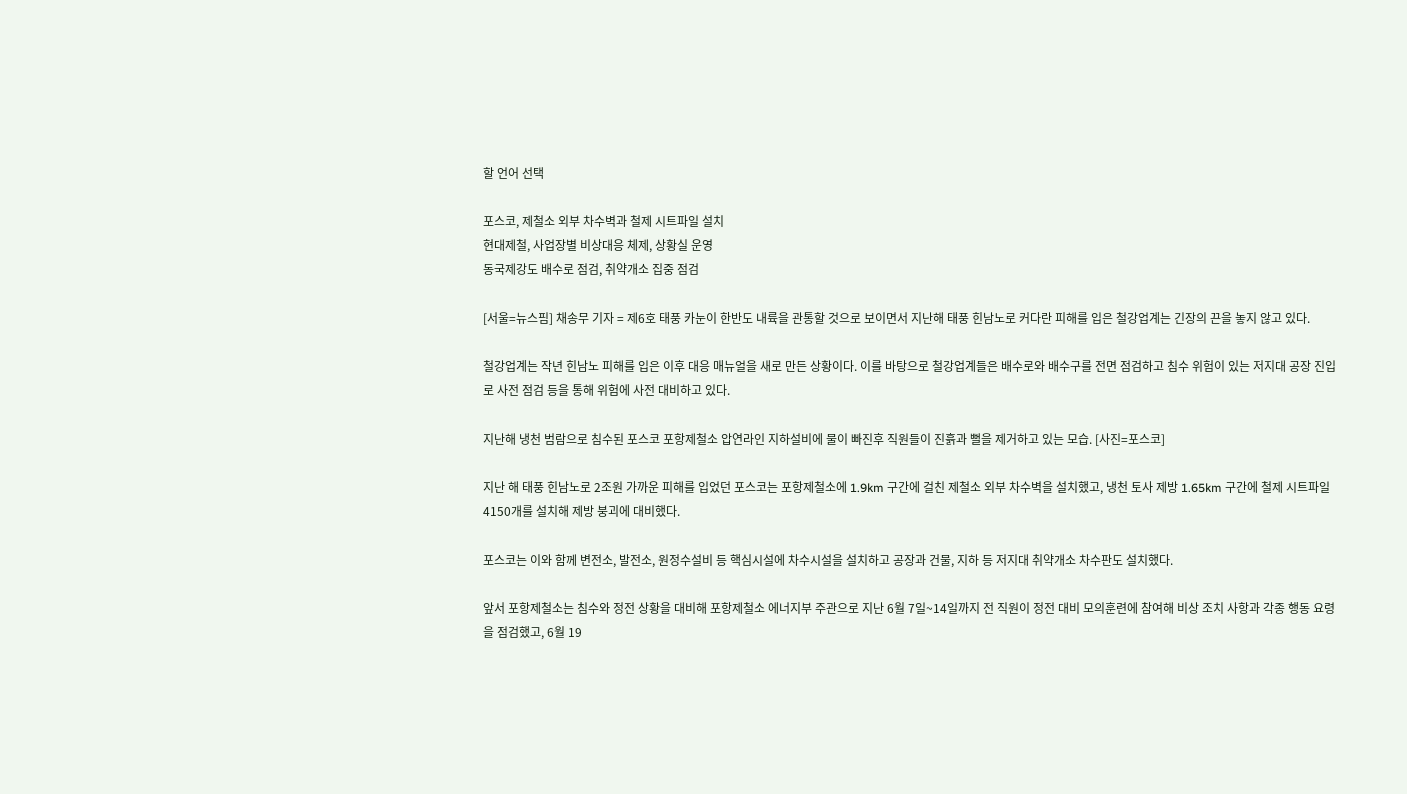할 언어 선택

포스코, 제철소 외부 차수벽과 철제 시트파일 설치
현대제철, 사업장별 비상대응 체제, 상황실 운영
동국제강도 배수로 점검, 취약개소 집중 점검

[서울=뉴스핌] 채송무 기자 = 제6호 태풍 카눈이 한반도 내륙을 관통할 것으로 보이면서 지난해 태풍 힌남노로 커다란 피해를 입은 철강업계는 긴장의 끈을 놓지 않고 있다.

철강업계는 작년 힌남노 피해를 입은 이후 대응 매뉴얼을 새로 만든 상황이다. 이를 바탕으로 철강업계들은 배수로와 배수구를 전면 점검하고 침수 위험이 있는 저지대 공장 진입로 사전 점검 등을 통해 위험에 사전 대비하고 있다.

지난해 냉천 범람으로 침수된 포스코 포항제철소 압연라인 지하설비에 물이 빠진후 직원들이 진흙과 뻘을 제거하고 있는 모습. [사진=포스코]

지난 해 태풍 힌남노로 2조원 가까운 피해를 입었던 포스코는 포항제철소에 1.9km 구간에 걸친 제철소 외부 차수벽을 설치했고, 냉천 토사 제방 1.65km 구간에 철제 시트파일 4150개를 설치해 제방 붕괴에 대비했다.

포스코는 이와 함께 변전소, 발전소, 원정수설비 등 핵심시설에 차수시설을 설치하고 공장과 건물, 지하 등 저지대 취약개소 차수판도 설치했다.

앞서 포항제철소는 침수와 정전 상황을 대비해 포항제철소 에너지부 주관으로 지난 6월 7일~14일까지 전 직원이 정전 대비 모의훈련에 참여해 비상 조치 사항과 각종 행동 요령을 점검했고, 6월 19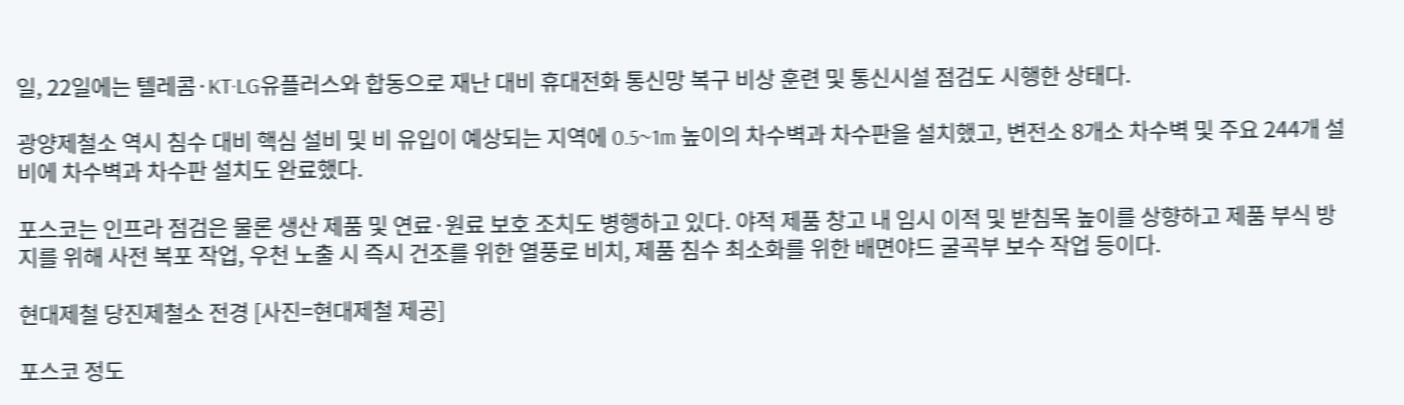일, 22일에는 텔레콤·KT·LG유플러스와 합동으로 재난 대비 휴대전화 통신망 복구 비상 훈련 및 통신시설 점검도 시행한 상태다.

광양제철소 역시 침수 대비 핵심 설비 및 비 유입이 예상되는 지역에 0.5~1m 높이의 차수벽과 차수판을 설치했고, 변전소 8개소 차수벽 및 주요 244개 설비에 차수벽과 차수판 설치도 완료했다.

포스코는 인프라 점검은 물론 생산 제품 및 연료·원료 보호 조치도 병행하고 있다. 야적 제품 창고 내 임시 이적 및 받침목 높이를 상향하고 제품 부식 방지를 위해 사전 복포 작업, 우천 노출 시 즉시 건조를 위한 열풍로 비치, 제품 침수 최소화를 위한 배면야드 굴곡부 보수 작업 등이다.

현대제철 당진제철소 전경 [사진=현대제철 제공]

포스코 정도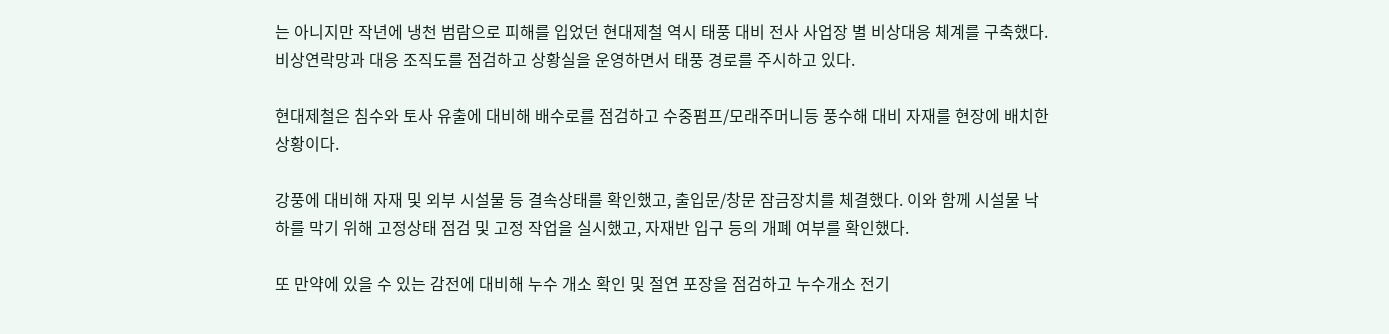는 아니지만 작년에 냉천 범람으로 피해를 입었던 현대제철 역시 태풍 대비 전사 사업장 별 비상대응 체계를 구축했다. 비상연락망과 대응 조직도를 점검하고 상황실을 운영하면서 태풍 경로를 주시하고 있다.

현대제철은 침수와 토사 유출에 대비해 배수로를 점검하고 수중펌프/모래주머니등 풍수해 대비 자재를 현장에 배치한 상황이다.

강풍에 대비해 자재 및 외부 시설물 등 결속상태를 확인했고, 출입문/창문 잠금장치를 체결했다. 이와 함께 시설물 낙하를 막기 위해 고정상태 점검 및 고정 작업을 실시했고, 자재반 입구 등의 개폐 여부를 확인했다.

또 만약에 있을 수 있는 감전에 대비해 누수 개소 확인 및 절연 포장을 점검하고 누수개소 전기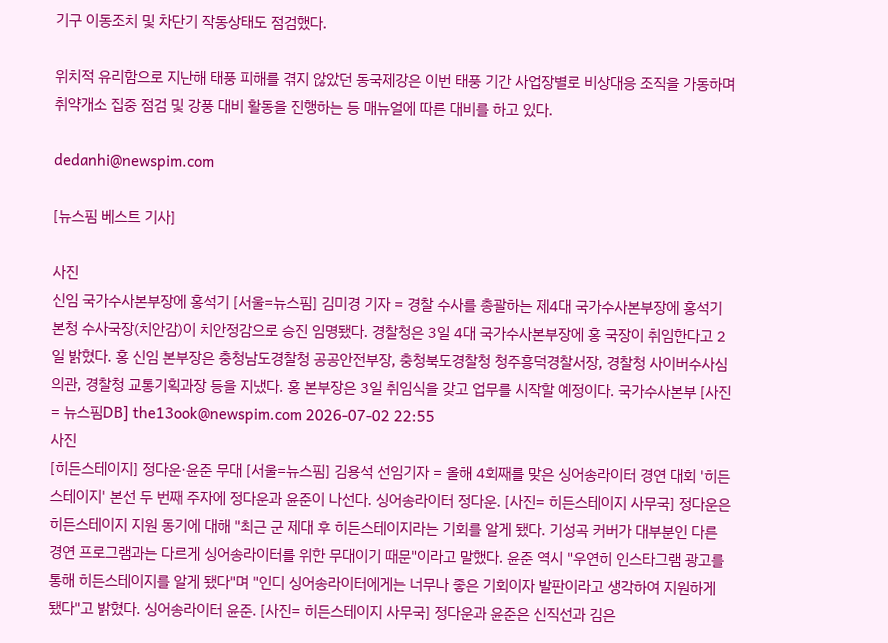기구 이동조치 및 차단기 작동상태도 점검했다.

위치적 유리함으로 지난해 태풍 피해를 겪지 않았던 동국제강은 이번 태풍 기간 사업장별로 비상대응 조직을 가동하며 취약개소 집중 점검 및 강풍 대비 활동을 진행하는 등 매뉴얼에 따른 대비를 하고 있다.

dedanhi@newspim.com

[뉴스핌 베스트 기사]

사진
신임 국가수사본부장에 홍석기 [서울=뉴스핌] 김미경 기자 = 경찰 수사를 총괄하는 제4대 국가수사본부장에 홍석기 본청 수사국장(치안감)이 치안정감으로 승진 임명됐다. 경찰청은 3일 4대 국가수사본부장에 홍 국장이 취임한다고 2일 밝혔다. 홍 신임 본부장은 충청남도경찰청 공공안전부장, 충청북도경찰청 청주흥덕경찰서장, 경찰청 사이버수사심의관, 경찰청 교통기획과장 등을 지냈다. 홍 본부장은 3일 취임식을 갖고 업무를 시작할 예정이다. 국가수사본부 [사진= 뉴스핌DB] the13ook@newspim.com 2026-07-02 22:55
사진
[히든스테이지] 정다운·윤준 무대 [서울=뉴스핌] 김용석 선임기자 = 올해 4회째를 맞은 싱어송라이터 경연 대회 '히든 스테이지' 본선 두 번째 주자에 정다운과 윤준이 나선다. 싱어송라이터 정다운. [사진= 히든스테이지 사무국] 정다운은 히든스테이지 지원 동기에 대해 "최근 군 제대 후 히든스테이지라는 기회를 알게 됐다. 기성곡 커버가 대부분인 다른 경연 프로그램과는 다르게 싱어송라이터를 위한 무대이기 때문"이라고 말했다. 윤준 역시 "우연히 인스타그램 광고를 통해 히든스테이지를 알게 됐다"며 "인디 싱어송라이터에게는 너무나 좋은 기회이자 발판이라고 생각하여 지원하게 됐다"고 밝혔다. 싱어송라이터 윤준. [사진= 히든스테이지 사무국] 정다운과 윤준은 신직선과 김은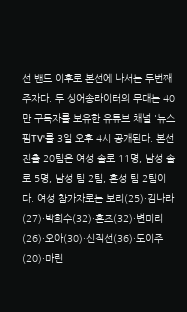선 밴드 이후로 본선에 나서는 두번째 주자다. 두 싱어송라이터의 무대는 40만 구독자를 보유한 유튜브 채널 '뉴스핌TV'를 3일 오후 4시 공개된다. 본선 진출 20팀은 여성 솔로 11명, 남성 솔로 5명, 남성 팀 2팀, 혼성 팀 2팀이다. 여성 참가자로는 보리(25)·김나라(27)·박희수(32)·혼즈(32)·변미리(26)·오아(30)·신직선(36)·도이주(20)·마린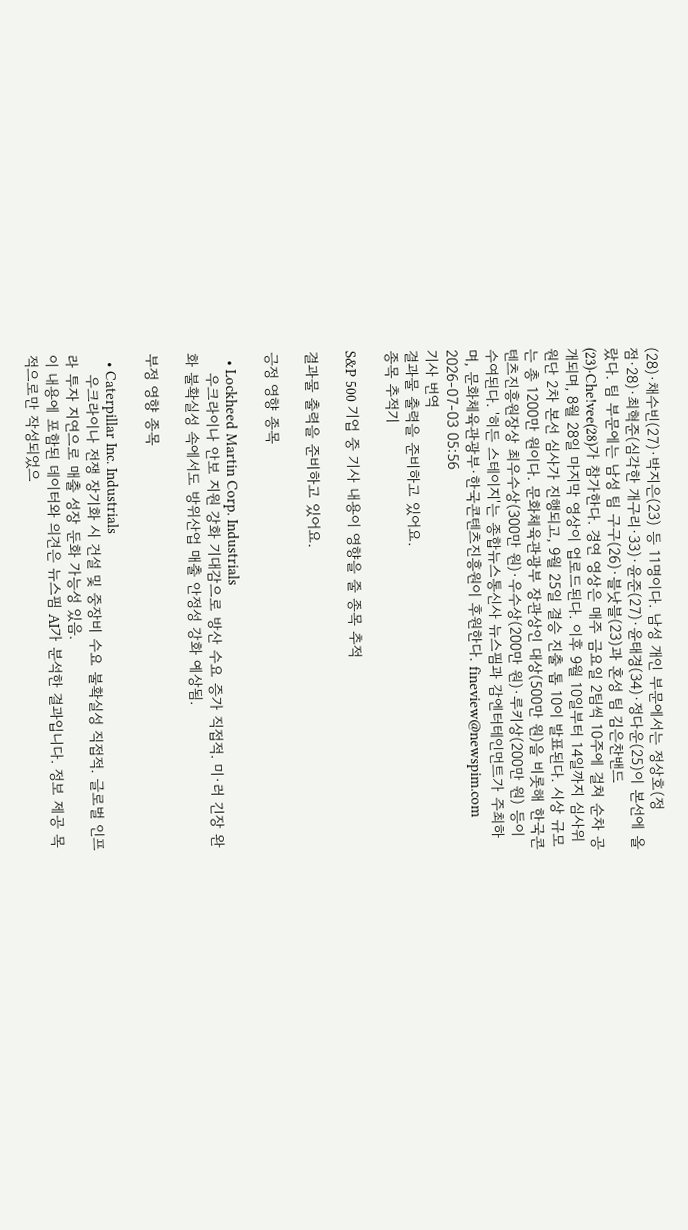(28)·채수빈(27)·박지은(23) 등 11명이다. 남성 개인 부문에서는 정상호(정점·28)·최혁준(심각한 개구리·33)·윤준(27)·윤태경(34)·정다운(25)이 본선에 올랐다. 팀 부문에는 남성 팀 구구(26)·블낫블(23)과 혼성 팀 김은찬밴드(23)·Che!vee(28)가 참가한다. 경연 영상은 매주 금요일 2팀씩 10주에 걸쳐 순차 공개되며, 8월 28일 마지막 영상이 업로드된다. 이후 9월 10일부터 14일까지 심사위원단 2차 본선 심사가 진행되고, 9월 25일 결승 진출 톱 10이 발표된다. 시상 규모는 총 1200만 원이다. 문화체육관광부 장관상인 대상(500만 원)을 비롯해 한국콘텐츠진흥원장상 최우수상(300만 원)·우수상(200만 원)·루키상(200만 원) 등이 수여된다. '히든 스테이지'는 종합뉴스통신사 뉴스핌과 감엔터테인먼트가 주최하며, 문화체육관광부·한국콘텐츠진흥원이 후원한다. fineview@newspim.com 2026-07-03 05:56
기사 번역
결과물 출력을 준비하고 있어요.
종목 추적기

S&P 500 기업 중 기사 내용이 영향을 줄 종목 추적

결과물 출력을 준비하고 있어요.

긍정 영향 종목

  • Lockheed Martin Corp. Industrials
    우크라이나 안보 지원 강화 기대감으로 방산 수요 증가 직접적. 미·러 긴장 완화 불확실성 속에서도 방위산업 매출 안정성 강화 예상됨.

부정 영향 종목

  • Caterpillar Inc. Industrials
    우크라이나 전쟁 장기화 시 건설 및 중장비 수요 불확실성 직접적. 글로벌 인프라 투자 지연으로 매출 성장 둔화 가능성 있음.
이 내용에 포함된 데이터와 의견은 뉴스핌 AI가 분석한 결과입니다. 정보 제공 목적으로만 작성되었으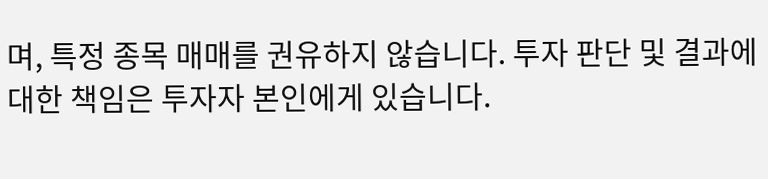며, 특정 종목 매매를 권유하지 않습니다. 투자 판단 및 결과에 대한 책임은 투자자 본인에게 있습니다.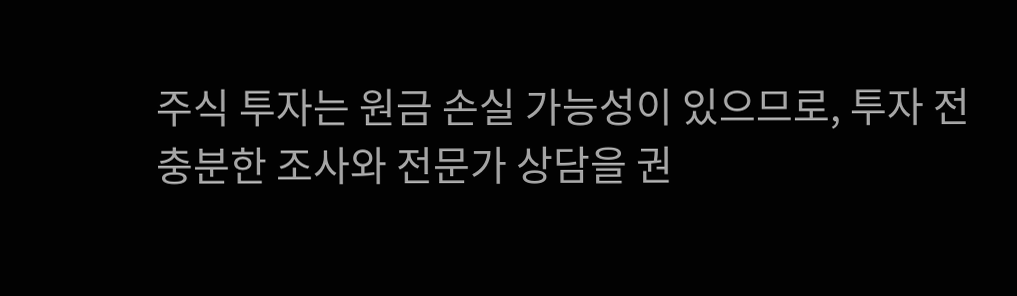주식 투자는 원금 손실 가능성이 있으므로, 투자 전 충분한 조사와 전문가 상담을 권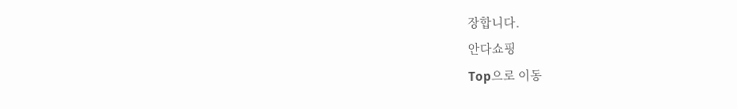장합니다.
안다쇼핑
Top으로 이동